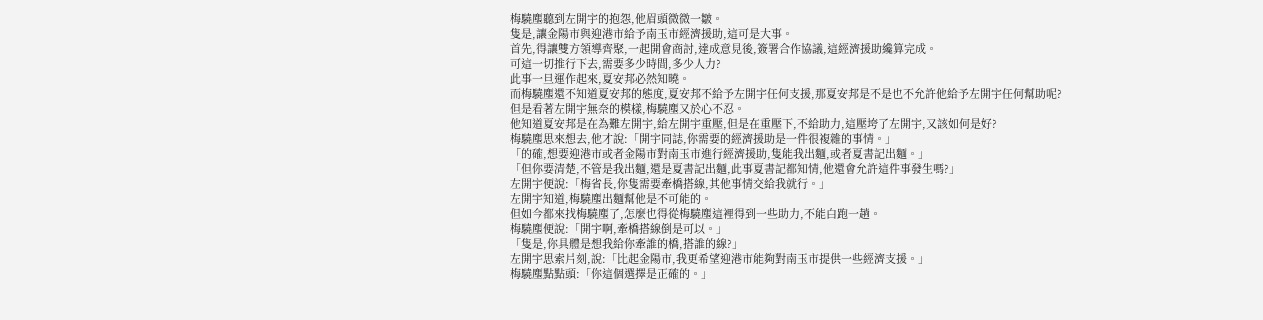梅驍塵聽到左開宇的抱怨,他眉頭微微一皺。
隻是,讓金陽市與迎港市給予南玉市經濟援助,這可是大事。
首先,得讓雙方領導齊聚,一起開會商討,達成意見後,簽署合作協議,這經濟援助纔算完成。
可這一切推行下去,需要多少時間,多少人力?
此事一旦運作起來,夏安邦必然知曉。
而梅驍塵還不知道夏安邦的態度,夏安邦不給予左開宇任何支援,那夏安邦是不是也不允許他給予左開宇任何幫助呢?
但是看著左開宇無奈的模樣,梅驍塵又於心不忍。
他知道夏安邦是在為難左開宇,給左開宇重壓,但是在重壓下,不給助力,這壓垮了左開宇,又該如何是好?
梅驍塵思來想去,他才說:「開宇同誌,你需要的經濟援助是一件很複雜的事情。」
「的確,想要迎港市或者金陽市對南玉市進行經濟援助,隻能我出麵,或者夏書記出麵。」
「但你要清楚,不管是我出麵,還是夏書記出麵,此事夏書記都知情,他還會允許這件事發生嗎?」
左開宇便說:「梅省長,你隻需要牽橋搭線,其他事情交給我就行。」
左開宇知道,梅驍塵出麵幫他是不可能的。
但如今都來找梅驍塵了,怎麼也得從梅驍塵這裡得到一些助力,不能白跑一趟。
梅驍塵便說:「開宇啊,牽橋搭線倒是可以。」
「隻是,你具體是想我給你牽誰的橋,搭誰的線?」
左開宇思索片刻,說:「比起金陽市,我更希望迎港市能夠對南玉市提供一些經濟支援。」
梅驍塵點點頭:「你這個選擇是正確的。」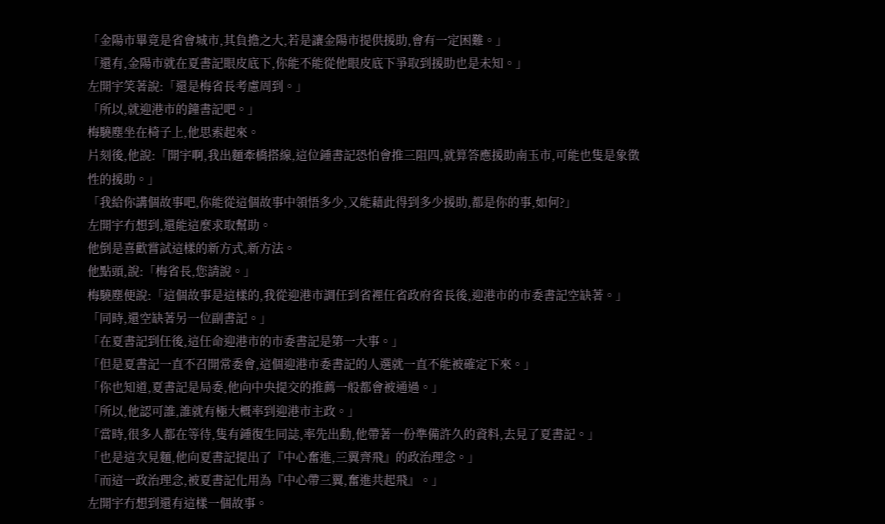「金陽市畢竟是省會城市,其負擔之大,若是讓金陽市提供援助,會有一定困難。」
「還有,金陽市就在夏書記眼皮底下,你能不能從他眼皮底下爭取到援助也是未知。」
左開宇笑著說:「還是梅省長考慮周到。」
「所以,就迎港市的鐘書記吧。」
梅驍塵坐在椅子上,他思索起來。
片刻後,他說:「開宇啊,我出麵牽橋搭線,這位鍾書記恐怕會推三阻四,就算答應援助南玉市,可能也隻是象徵性的援助。」
「我給你講個故事吧,你能從這個故事中領悟多少,又能藉此得到多少援助,都是你的事,如何?」
左開宇冇想到,還能這麼求取幫助。
他倒是喜歡嘗試這樣的新方式,新方法。
他點頭,說:「梅省長,您請說。」
梅驍塵便說:「這個故事是這樣的,我從迎港市調任到省裡任省政府省長後,迎港市的市委書記空缺著。」
「同時,還空缺著另一位副書記。」
「在夏書記到任後,這任命迎港市的市委書記是第一大事。」
「但是夏書記一直不召開常委會,這個迎港市委書記的人選就一直不能被確定下來。」
「你也知道,夏書記是局委,他向中央提交的推薦一般都會被通過。」
「所以,他認可誰,誰就有極大概率到迎港市主政。」
「當時,很多人都在等待,隻有鍾復生同誌,率先出動,他帶著一份準備許久的資料,去見了夏書記。」
「也是這次見麵,他向夏書記提出了『中心奮進,三翼齊飛』的政治理念。」
「而這一政治理念,被夏書記化用為『中心帶三翼,奮進共起飛』。」
左開宇冇想到還有這樣一個故事。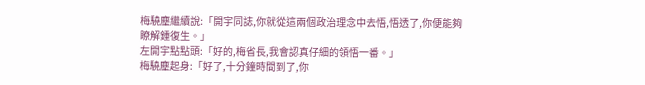梅驍塵繼續說:「開宇同誌,你就從這兩個政治理念中去悟,悟透了,你便能夠瞭解鍾復生。」
左開宇點點頭:「好的,梅省長,我會認真仔細的領悟一番。」
梅驍塵起身:「好了,十分鐘時間到了,你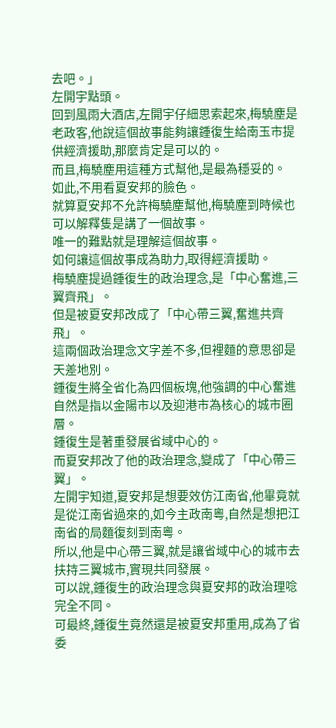去吧。」
左開宇點頭。
回到風雨大酒店,左開宇仔細思索起來,梅驍塵是老政客,他說這個故事能夠讓鍾復生給南玉市提供經濟援助,那麼肯定是可以的。
而且,梅驍塵用這種方式幫他,是最為穩妥的。
如此,不用看夏安邦的臉色。
就算夏安邦不允許梅驍塵幫他,梅驍塵到時候也可以解釋隻是講了一個故事。
唯一的難點就是理解這個故事。
如何讓這個故事成為助力,取得經濟援助。
梅驍塵提過鍾復生的政治理念,是「中心奮進,三翼齊飛」。
但是被夏安邦改成了「中心帶三翼,奮進共齊飛」。
這兩個政治理念文字差不多,但裡麵的意思卻是天差地別。
鍾復生將全省化為四個板塊,他強調的中心奮進自然是指以金陽市以及迎港市為核心的城市圈層。
鍾復生是著重發展省域中心的。
而夏安邦改了他的政治理念,變成了「中心帶三翼」。
左開宇知道,夏安邦是想要效仿江南省,他畢竟就是從江南省過來的,如今主政南粵,自然是想把江南省的局麵復刻到南粵。
所以,他是中心帶三翼,就是讓省域中心的城市去扶持三翼城市,實現共同發展。
可以說,鍾復生的政治理念與夏安邦的政治理唸完全不同。
可最終,鍾復生竟然還是被夏安邦重用,成為了省委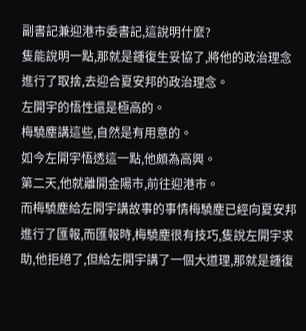副書記兼迎港市委書記,這說明什麼?
隻能說明一點,那就是鍾復生妥協了,將他的政治理念進行了取捨,去迎合夏安邦的政治理念。
左開宇的悟性還是極高的。
梅驍塵講這些,自然是有用意的。
如今左開宇悟透這一點,他頗為高興。
第二天,他就離開金陽市,前往迎港市。
而梅驍塵給左開宇講故事的事情梅驍塵已經向夏安邦進行了匯報,而匯報時,梅驍塵很有技巧,隻說左開宇求助,他拒絕了,但給左開宇講了一個大道理,那就是鍾復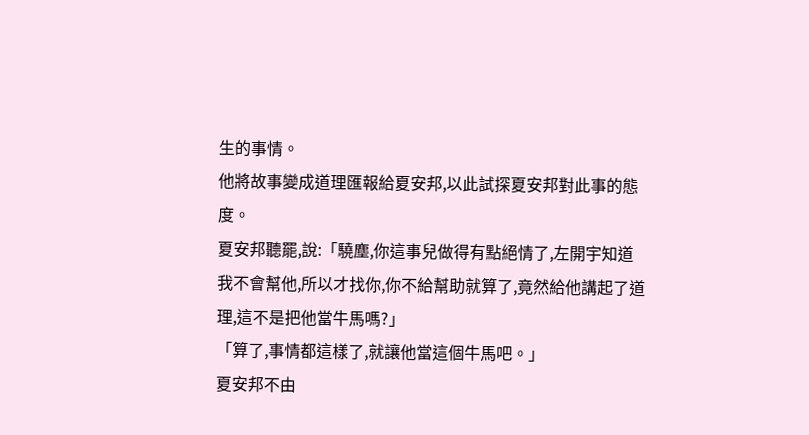生的事情。
他將故事變成道理匯報給夏安邦,以此試探夏安邦對此事的態度。
夏安邦聽罷,說:「驍塵,你這事兒做得有點絕情了,左開宇知道我不會幫他,所以才找你,你不給幫助就算了,竟然給他講起了道理,這不是把他當牛馬嗎?」
「算了,事情都這樣了,就讓他當這個牛馬吧。」
夏安邦不由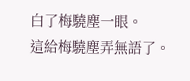白了梅驍塵一眼。
這給梅驍塵弄無語了。